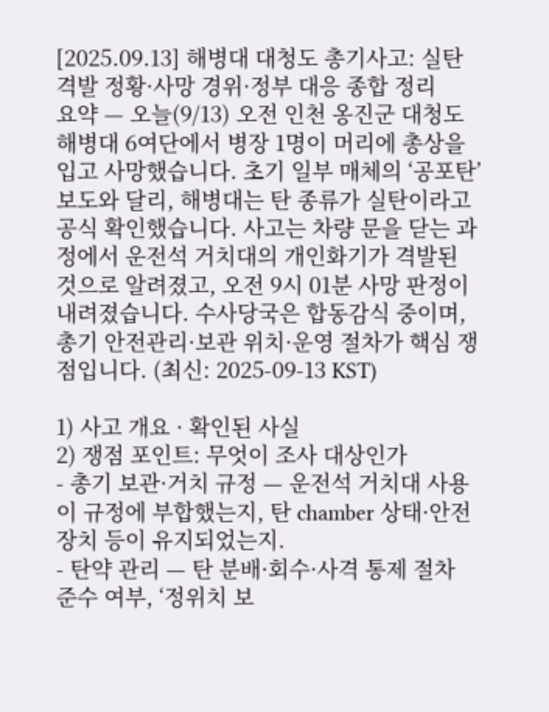[2025.09.13] 해병대 대청도 총기사고: 실탄 격발 정황·사망 경위·정부 대응 종합 정리
요약 — 오늘(9/13) 오전 인천 옹진군 대청도 해병대 6여단에서 병장 1명이 머리에 총상을 입고 사망했습니다. 초기 일부 매체의 ‘공포탄’ 보도와 달리, 해병대는 탄 종류가 실탄이라고 공식 확인했습니다. 사고는 차량 문을 닫는 과정에서 운전석 거치대의 개인화기가 격발된 것으로 알려졌고, 오전 9시 01분 사망 판정이 내려졌습니다. 수사당국은 합동감식 중이며, 총기 안전관리·보관 위치·운영 절차가 핵심 쟁점입니다. (최신: 2025-09-13 KST)

1) 사고 개요 · 확인된 사실
2) 쟁점 포인트: 무엇이 조사 대상인가
- 총기 보관·거치 규정 — 운전석 거치대 사용이 규정에 부합했는지, 탄 chamber 상태·안전장치 등이 유지되었는지.
- 탄약 관리 — 탄 분배·회수·사격 통제 절차 준수 여부, ‘정위치 보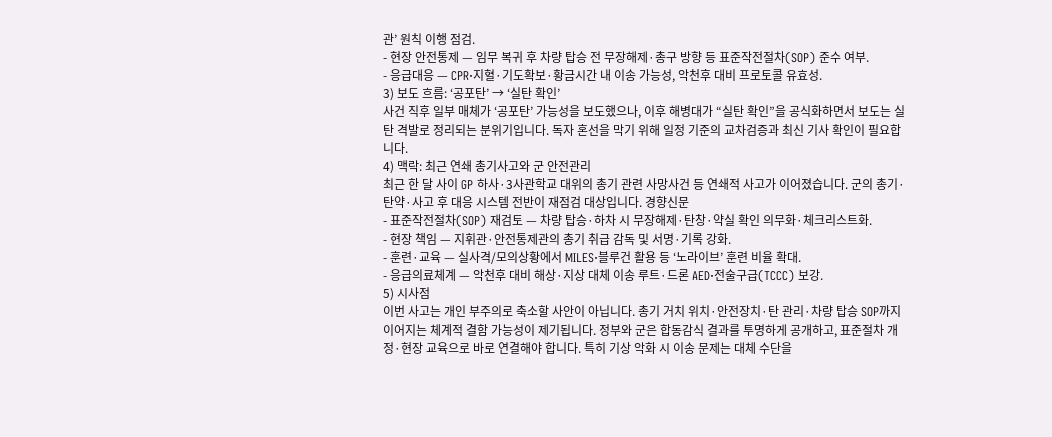관’ 원칙 이행 점검.
- 현장 안전통제 — 임무 복귀 후 차량 탑승 전 무장해제·총구 방향 등 표준작전절차(SOP) 준수 여부.
- 응급대응 — CPR·지혈·기도확보·황금시간 내 이송 가능성, 악천후 대비 프로토콜 유효성.
3) 보도 흐름: ‘공포탄’ → ‘실탄 확인’
사건 직후 일부 매체가 ‘공포탄’ 가능성을 보도했으나, 이후 해병대가 “실탄 확인”을 공식화하면서 보도는 실탄 격발로 정리되는 분위기입니다. 독자 혼선을 막기 위해 일정 기준의 교차검증과 최신 기사 확인이 필요합니다.
4) 맥락: 최근 연쇄 총기사고와 군 안전관리
최근 한 달 사이 GP 하사·3사관학교 대위의 총기 관련 사망사건 등 연쇄적 사고가 이어졌습니다. 군의 총기·탄약·사고 후 대응 시스템 전반이 재점검 대상입니다. 경향신문
- 표준작전절차(SOP) 재검토 — 차량 탑승·하차 시 무장해제·탄창·약실 확인 의무화·체크리스트화.
- 현장 책임 — 지휘관·안전통제관의 총기 취급 감독 및 서명·기록 강화.
- 훈련·교육 — 실사격/모의상황에서 MILES·블루건 활용 등 ‘노라이브’ 훈련 비율 확대.
- 응급의료체계 — 악천후 대비 해상·지상 대체 이송 루트·드론 AED·전술구급(TCCC) 보강.
5) 시사점
이번 사고는 개인 부주의로 축소할 사안이 아닙니다. 총기 거치 위치·안전장치·탄 관리·차량 탑승 SOP까지 이어지는 체계적 결함 가능성이 제기됩니다. 정부와 군은 합동감식 결과를 투명하게 공개하고, 표준절차 개정·현장 교육으로 바로 연결해야 합니다. 특히 기상 악화 시 이송 문제는 대체 수단을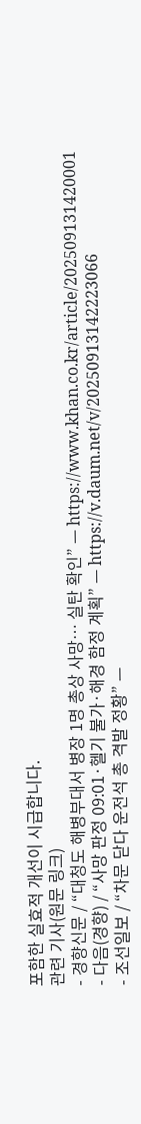포함한 실효적 개선이 시급합니다.
관련 기사(원문 링크)
- 경향신문 / “대청도 해병부대서 병장 1명 총상 사망… 실탄 확인” — https://www.khan.co.kr/article/202509131420001
- 다음(경향) / “사망 판정 09:01·헬기 불가·해경 함정 계획” — https://v.daum.net/v/20250913142223066
- 조선일보 / “차문 닫다 운전석 총 격발 정황” —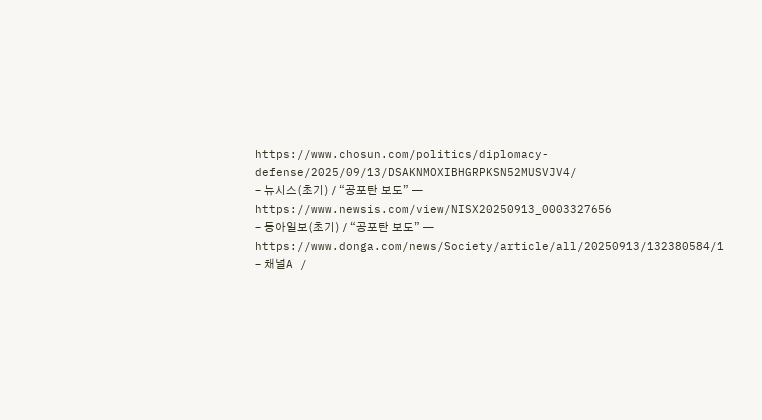https://www.chosun.com/politics/diplomacy-defense/2025/09/13/DSAKNMOXIBHGRPKSN52MUSVJV4/
- 뉴시스(초기) / “공포탄 보도” — https://www.newsis.com/view/NISX20250913_0003327656
- 동아일보(초기) / “공포탄 보도” — https://www.donga.com/news/Society/article/all/20250913/132380584/1
- 채널A /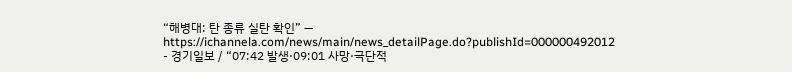“해병대: 탄 종류 실탄 확인” — https://ichannela.com/news/main/news_detailPage.do?publishId=000000492012
- 경기일보 / “07:42 발생·09:01 사망·극단적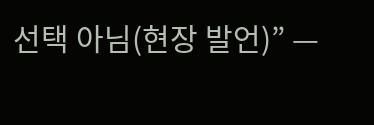선택 아님(현장 발언)” —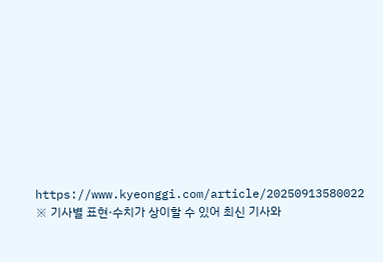https://www.kyeonggi.com/article/20250913580022
※ 기사별 표현·수치가 상이할 수 있어 최신 기사와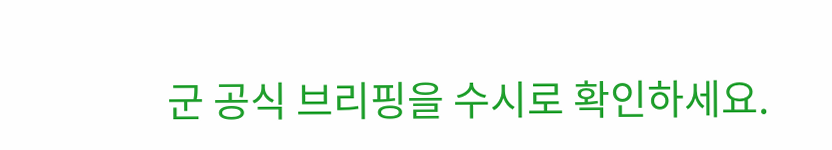군 공식 브리핑을 수시로 확인하세요.